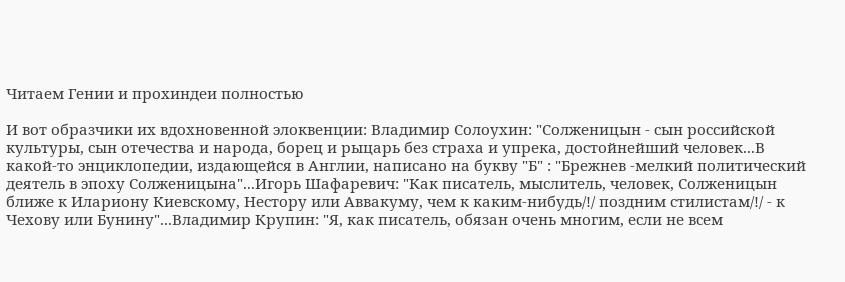Читаем Гении и прохиндеи полностью

И вот образчики их вдохновенной элоквенции: Владимир Солоухин: "Солженицын - сын российской культуры, сын отечества и народа, борец и рыцарь без страха и упрека, достойнейший человек...В какой-то энциклопедии, издающейся в Англии, написано на букву "Б" : "Брежнев -мелкий политический деятель в эпоху Солженицына"...Игорь Шафаревич: "Как писатель, мыслитель, человек, Солженицын ближе к Илариону Киевскому, Нестору или Аввакуму, чем к каким-нибудь/!/ поздним стилистам/!/ - к Чехову или Бунину"...Владимир Крупин: "Я, как писатель, обязан очень многим, если не всем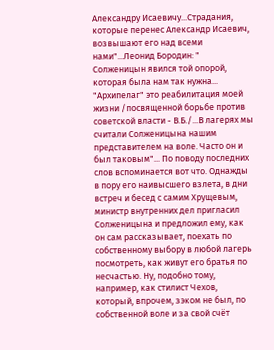Александру Исаевичу...Страдания, которые перенес Александр Исаевич, возвышают его над всеми нами"...Леонид Бородин: " Солженицын явился той опорой, которая была нам так нужна... "Архипелаг" это реабилитация моей жизни /посвященной борьбе против советской власти - В.Б./...В лагерях мы считали Солженицына нашим представителем на воле. Часто он и был таковым"... По поводу последних слов вспоминается вот что. Однажды в пору его наивысшего взлета, в дни встреч и бесед с самим Хрущевым, министр внутренних дел пригласил Солженицына и предложил ему, как он сам рассказывает, поехать по собственному выбору в любой лагерь посмотреть, как живут его братья по несчастью. Ну, подобно тому, например, как стилист Чехов, который, впрочем, зэком не был, по собственной воле и за свой счёт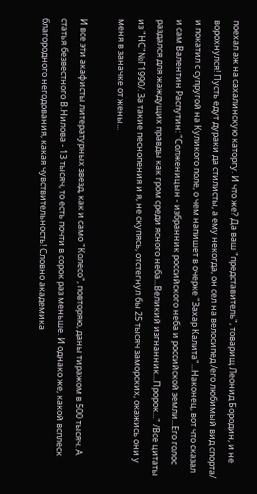поехал аж на сахалинскую каторгу. И что же? Да ваш "представитель", товарищ Леонид Бородин, и не ворохнулся! Пусть едут дураки да стилисты, а ему некогда, он сел на велосипед /его любимый вид спорта/ и покатил с супругой на Куликого поле, о чем напишет в очерке "Захар Калита"...Наконец, вот что сказал и сам Валентин Распутин: "Солженицын - избранник российского неба и российской земли...Его голос раздался для жаждущих правды как гром среди ясного неба...Великий изгнанник...Пророк..." /Все цитаты из "НС"№Г1990/. За такие песнопения и я, не скупясь, отстегнул бы 25 тысяч заморских, окажись они у меня в заначке от жены...

И все эти акафисты литературных звезд, как и само "Колесо", повторяю, даны тиражом в 500 тысяч. А статья безвестного В.Нилова - 13 тысяч, то есть почти в сорок раз меньше. И однако же, какой всплеск благородного негодования, какая чувствительность! Словно академика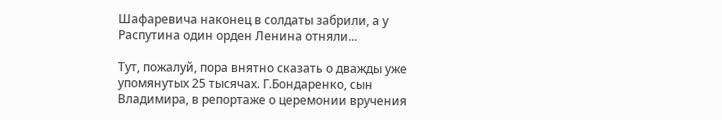Шафаревича наконец в солдаты забрили, а у Распутина один орден Ленина отняли...

Тут, пожалуй, пора внятно сказать о дважды уже упомянутых 25 тысячах. Г.Бондаренко, сын Владимира, в репортаже о церемонии вручения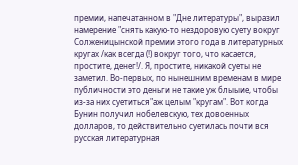премии, напечатанном в "Дне литературы", выразил намерение "снять какую-то нездоровую суету вокруг Солженицынской премии этого года в литературных кругах /как всегда (!) вокруг того, что касается, простите, денег!/. Я, простите, никакой суеты не заметил. Во-первых, по нынешним временам в мире публичности это деньги не такие уж блыыие, чтобы из-за них суетиться"аж целым "кругам". Вот когда Бунин получил нобелевскую, тех довоенных долларов, то действительно суетилась почти вся русская литературная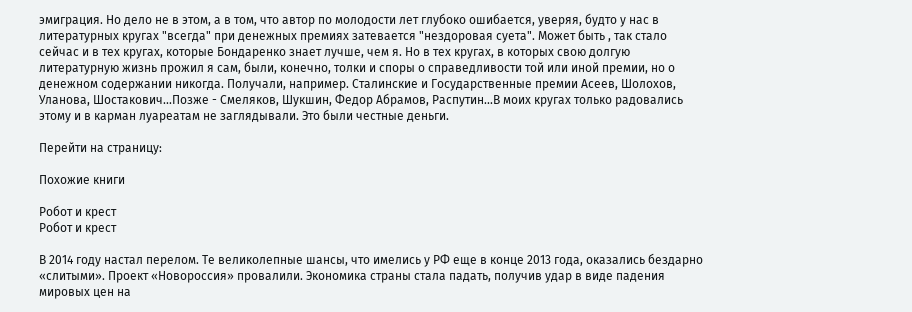эмиграция. Но дело не в этом, а в том, что автор по молодости лет глубоко ошибается, уверяя, будто у нас в литературных кругах "всегда" при денежных премиях затевается "нездоровая суета". Может быть , так стало сейчас и в тех кругах, которые Бондаренко знает лучше, чем я. Но в тех кругах, в которых свою долгую литературную жизнь прожил я сам, были, конечно, толки и споры о справедливости той или иной премии, но о денежном содержании никогда. Получали, например. Сталинские и Государственные премии Асеев, Шолохов, Уланова, Шостакович...Позже - Смеляков, Шукшин, Федор Абрамов, Распутин...В моих кругах только радовались этому и в карман луареатам не заглядывали. Это были честные деньги.

Перейти на страницу:

Похожие книги

Робот и крест
Робот и крест

В 2014 году настал перелом. Те великолепные шансы, что имелись у РФ еще в конце 2013 года, оказались бездарно «слитыми». Проект «Новороссия» провалили. Экономика страны стала падать, получив удар в виде падения мировых цен на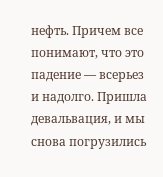нефть. Причем все понимают, что это падение — всерьез и надолго. Пришла девальвация, и мы снова погрузились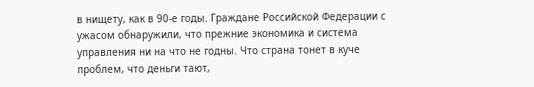в нищету, как в 90-е годы. Граждане Российской Федерации с ужасом обнаружили, что прежние экономика и система управления ни на что не годны. Что страна тонет в куче проблем, что деньги тают,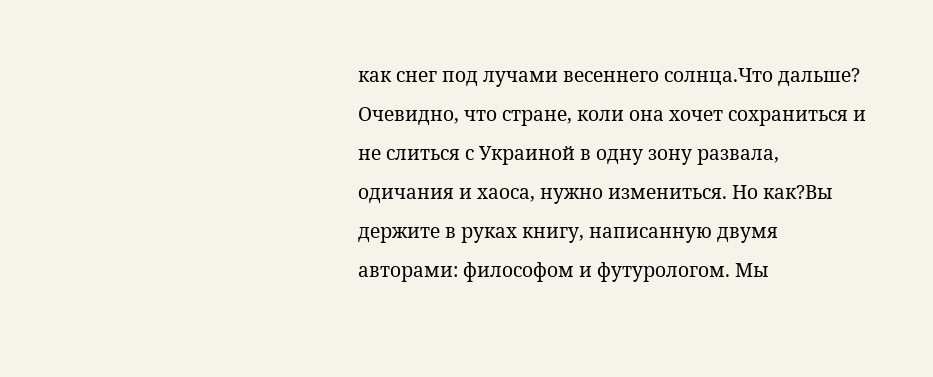как снег под лучами весеннего солнца.Что дальше? Очевидно, что стране, коли она хочет сохраниться и не слиться с Украиной в одну зону развала, одичания и хаоса, нужно измениться. Но как?Вы держите в руках книгу, написанную двумя авторами: философом и футурологом. Мы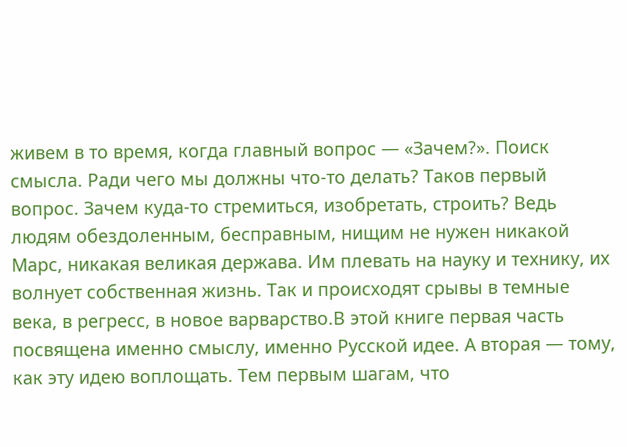живем в то время, когда главный вопрос — «Зачем?». Поиск смысла. Ради чего мы должны что-то делать? Таков первый вопрос. Зачем куда-то стремиться, изобретать, строить? Ведь людям обездоленным, бесправным, нищим не нужен никакой Марс, никакая великая держава. Им плевать на науку и технику, их волнует собственная жизнь. Так и происходят срывы в темные века, в регресс, в новое варварство.В этой книге первая часть посвящена именно смыслу, именно Русской идее. А вторая — тому, как эту идею воплощать. Тем первым шагам, что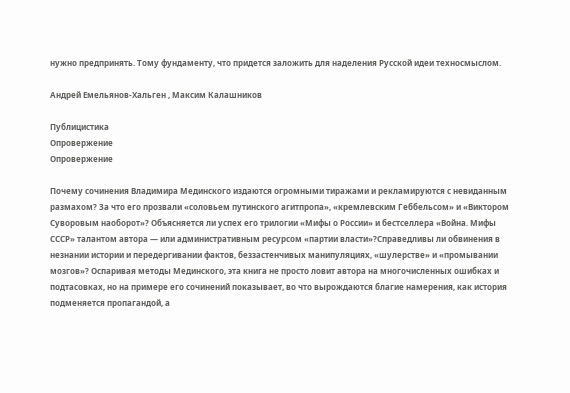нужно предпринять. Тому фундаменту, что придется заложить для наделения Русской идеи техносмыслом.

Андрей Емельянов-Хальген , Максим Калашников

Публицистика
Опровержение
Опровержение

Почему сочинения Владимира Мединского издаются огромными тиражами и рекламируются с невиданным размахом? За что его прозвали «соловьем путинского агитпропа», «кремлевским Геббельсом» и «Виктором Суворовым наоборот»? Объясняется ли успех его трилогии «Мифы о России» и бестселлера «Война. Мифы СССР» талантом автора — или административным ресурсом «партии власти»?Справедливы ли обвинения в незнании истории и передергивании фактов, беззастенчивых манипуляциях, «шулерстве» и «промывании мозгов»? Оспаривая методы Мединского, эта книга не просто ловит автора на многочисленных ошибках и подтасовках, но на примере его сочинений показывает, во что вырождаются благие намерения, как история подменяется пропагандой, а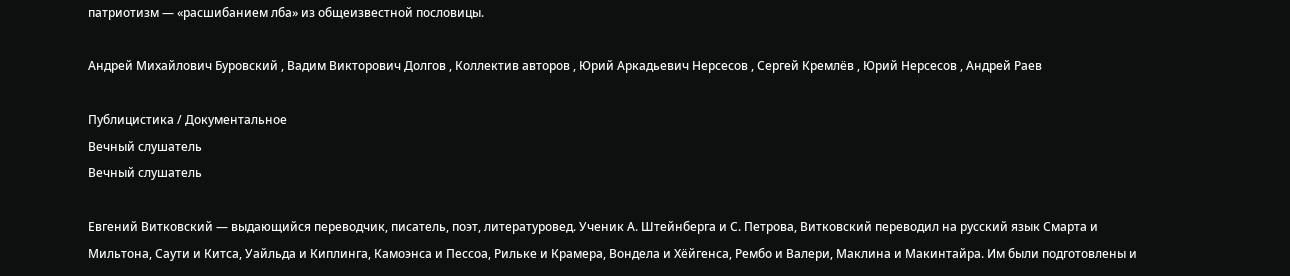патриотизм — «расшибанием лба» из общеизвестной пословицы.

Андрей Михайлович Буровский , Вадим Викторович Долгов , Коллектив авторов , Юрий Аркадьевич Нерсесов , Сергей Кремлёв , Юрий Нерсесов , Андрей Раев

Публицистика / Документальное
Вечный слушатель
Вечный слушатель

Евгений Витковский — выдающийся переводчик, писатель, поэт, литературовед. Ученик А. Штейнберга и С. Петрова, Витковский переводил на русский язык Смарта и Мильтона, Саути и Китса, Уайльда и Киплинга, Камоэнса и Пессоа, Рильке и Крамера, Вондела и Хёйгенса, Рембо и Валери, Маклина и Макинтайра. Им были подготовлены и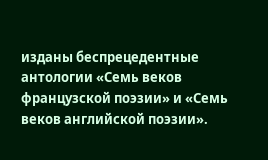изданы беспрецедентные антологии «Семь веков французской поэзии» и «Семь веков английской поэзии».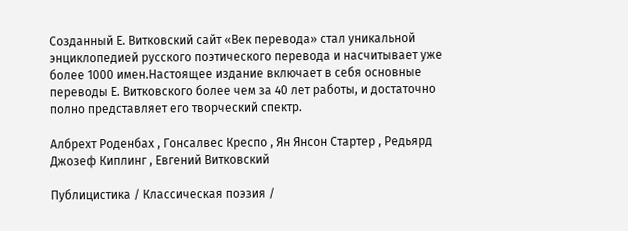Созданный Е. Витковский сайт «Век перевода» стал уникальной энциклопедией русского поэтического перевода и насчитывает уже более 1000 имен.Настоящее издание включает в себя основные переводы Е. Витковского более чем за 40 лет работы, и достаточно полно представляет его творческий спектр.

Албрехт Роденбах , Гонсалвес Креспо , Ян Янсон Стартер , Редьярд Джозеф Киплинг , Евгений Витковский

Публицистика / Классическая поэзия /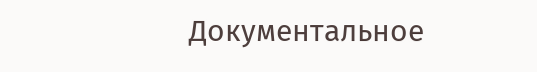Документальное